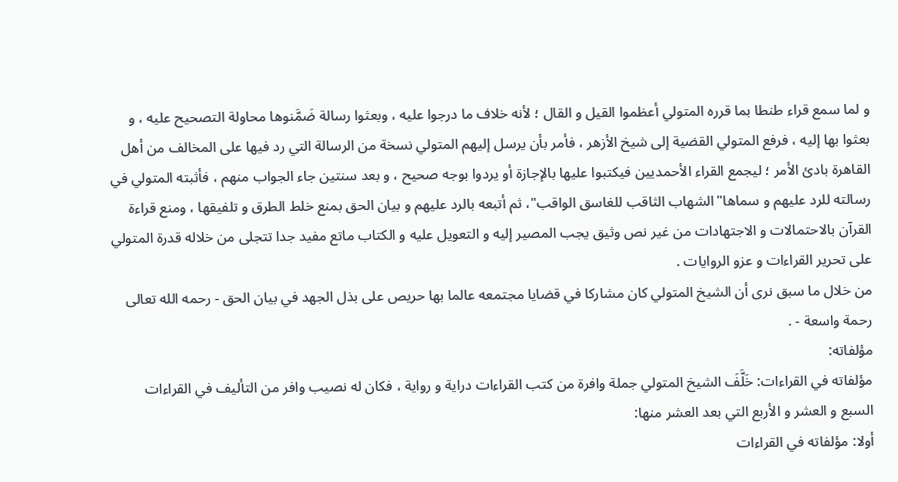و لما سمع قراء طنطا بما قرره المتولي أعظموا القيل و القال ؛ لأنه خلاف ما درجوا عليه ، وبعثوا رسالة ضَمَّنوها محاولة التصحيح عليه ، و بعثوا بها إليه ، فرفع المتولي القضية إلى شيخ الأزهر ، فأمر بأن يرسل إليهم المتولي نسخة من الرسالة التي رد فيها على المخالف من أهل القاهرة بادئ الأمر ؛ ليجمع القراء الأحمديين فيكتبوا عليها بالإجازة أو يردوا بوجه صحيح ، و بعد سنتين جاء الجواب منهم ، فأثبته المتولي في رسالته للرد عليهم و سماها"الشهاب الثاقب للغاسق الواقب"، ثم أتبعه بالرد عليهم و بيان الحق بمنع خلط الطرق و تلفيقها ، ومنع قراءة القرآن بالاحتمالات و الاجتهادات من غير نص وثيق يجب المصير إليه و التعويل عليه و الكتاب ماتع مفيد جدا تتجلى من خلاله قدرة المتولي على تحرير القراءات و عزو الروايات .
من خلال ما سبق نرى أن الشيخ المتولي كان مشاركا في قضايا مجتمعه عالما بها حريص على بذل الجهد في بيان الحق - رحمه الله تعالى رحمة واسعة - .
مؤلفاته:
مؤلفاته في القراءات: خَلَّفَ الشيخ المتولي جملة وافرة من كتب القراءات دراية و رواية ، فكان له نصيب وافر من التأليف في القراءات السبع و العشر و الأربع التي بعد العشر منها:
أولا: مؤلفاته في القراءات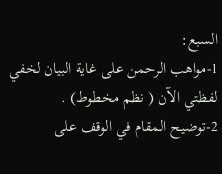السبع:
1-مواهب الرحمن على غاية البيان لخفي لفظتي الآن ( نظم مخطوط) .
2-توضيح المقام في الوقف على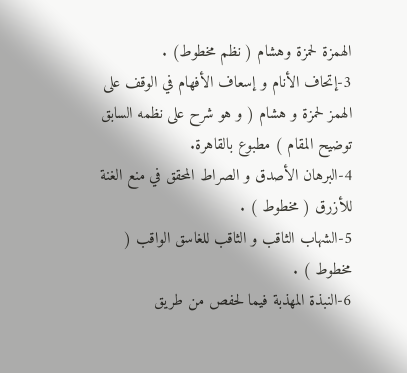الهمزة لحمزة وهشام ( نظم مخطوط) .
3-إتحاف الأنام و إسعاف الأفهام في الوقف على الهمز لحمزة و هشام ( و هو شرح على نظمه السابق توضيح المقام ) مطبوع بالقاهرة.
4-البرهان الأصدق و الصراط المحقق في منع الغنة للأزرق ( مخطوط ) .
5-الشهاب الثاقب و الثاقب للغاسق الواقب ( مخطوط ) .
6-النبذة المهذبة فيما لحفص من طريق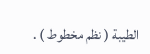الطيبة ( نظم مخطوط ) .